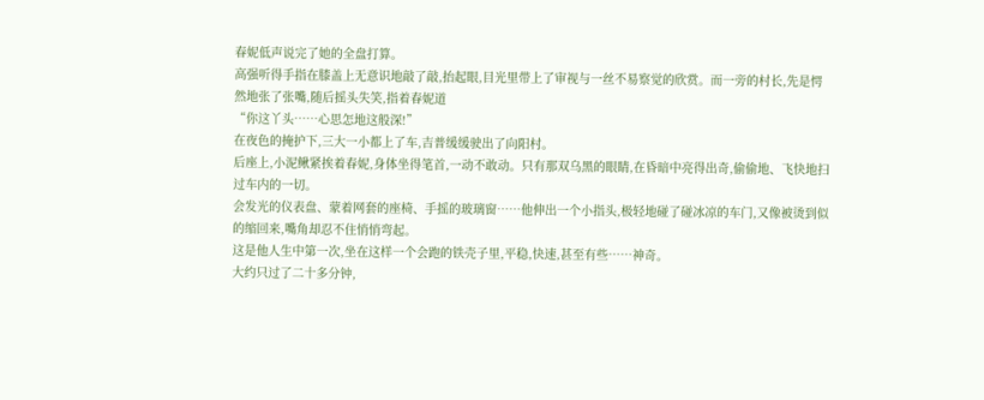春妮低声说完了她的全盘打算。
高强听得手指在膝盖上无意识地敲了敲,抬起眼,目光里带上了审视与一丝不易察觉的欣赏。而一旁的村长,先是愕然地张了张嘴,随后摇头失笑,指着春妮道
“你这丫头……心思怎地这般深!”
在夜色的掩护下,三大一小都上了车,吉普缓缓驶出了向阳村。
后座上,小泥鳅紧挨着春妮,身体坐得笔首,一动不敢动。只有那双乌黑的眼睛,在昏暗中亮得出奇,偷偷地、飞快地扫过车内的一切。
会发光的仪表盘、蒙着网套的座椅、手摇的玻璃窗……他伸出一个小指头,极轻地碰了碰冰凉的车门,又像被烫到似的缩回来,嘴角却忍不住悄悄弯起。
这是他人生中第一次,坐在这样一个会跑的铁壳子里,平稳,快速,甚至有些……神奇。
大约只过了二十多分钟,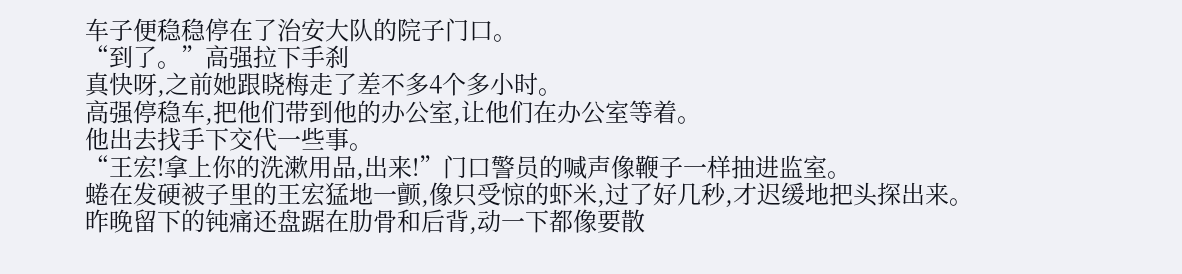车子便稳稳停在了治安大队的院子门口。
“到了。”高强拉下手刹
真快呀,之前她跟晓梅走了差不多4个多小时。
高强停稳车,把他们带到他的办公室,让他们在办公室等着。
他出去找手下交代一些事。
“王宏!拿上你的洗漱用品,出来!”门口警员的喊声像鞭子一样抽进监室。
蜷在发硬被子里的王宏猛地一颤,像只受惊的虾米,过了好几秒,才迟缓地把头探出来。
昨晚留下的钝痛还盘踞在肋骨和后背,动一下都像要散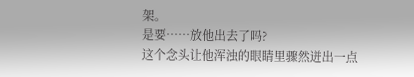架。
是要……放他出去了吗?
这个念头让他浑浊的眼睛里骤然迸出一点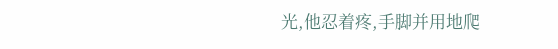光,他忍着疼,手脚并用地爬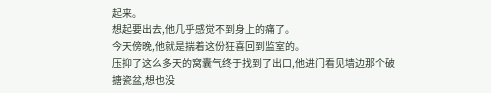起来。
想起要出去,他几乎感觉不到身上的痛了。
今天傍晚,他就是揣着这份狂喜回到监室的。
压抑了这么多天的窝囊气终于找到了出口,他进门看见墙边那个破搪瓷盆,想也没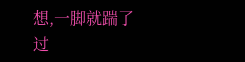想,一脚就踹了过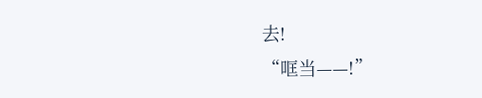去!
“哐当——!”